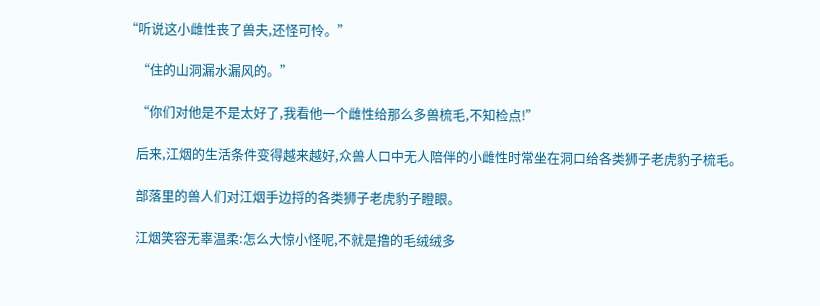“听说这小雌性丧了兽夫,还怪可怜。”

    “住的山洞漏水漏风的。”

    “你们对他是不是太好了,我看他一个雌性给那么多兽梳毛,不知检点!”

    后来,江烟的生活条件变得越来越好,众兽人口中无人陪伴的小雌性时常坐在洞口给各类狮子老虎豹子梳毛。

    部落里的兽人们对江烟手边捋的各类狮子老虎豹子瞪眼。

    江烟笑容无辜温柔:怎么大惊小怪呢,不就是撸的毛绒绒多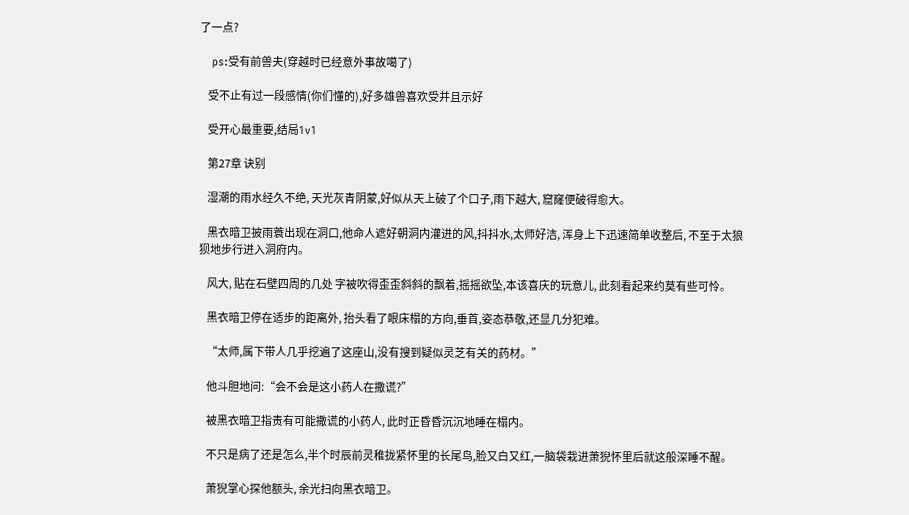了一点?

    ps:受有前兽夫(穿越时已经意外事故噶了)

    受不止有过一段感情(你们懂的),好多雄兽喜欢受并且示好

    受开心最重要,结局1v1

    第27章 诀别

    湿潮的雨水经久不绝, 天光灰青阴蒙,好似从天上破了个口子,雨下越大, 窟窿便破得愈大。

    黑衣暗卫披雨蓑出现在洞口,他命人遮好朝洞内灌进的风,抖抖水,太师好洁, 浑身上下迅速简单收整后, 不至于太狼狈地步行进入洞府内。

    风大, 贴在石壁四周的几处 字被吹得歪歪斜斜的飘着,摇摇欲坠,本该喜庆的玩意儿, 此刻看起来约莫有些可怜。

    黑衣暗卫停在适步的距离外, 抬头看了眼床榻的方向,垂首,姿态恭敬,还显几分犯难。

    “太师,属下带人几乎挖遍了这座山,没有搜到疑似灵芝有关的药材。”

    他斗胆地问:“会不会是这小药人在撒谎?”

    被黑衣暗卫指责有可能撒谎的小药人, 此时正昏昏沉沉地睡在榻内。

    不只是病了还是怎么,半个时辰前灵稚拢紧怀里的长尾鸟,脸又白又红,一脑袋栽进萧猊怀里后就这般深睡不醒。

    萧猊掌心探他额头, 余光扫向黑衣暗卫。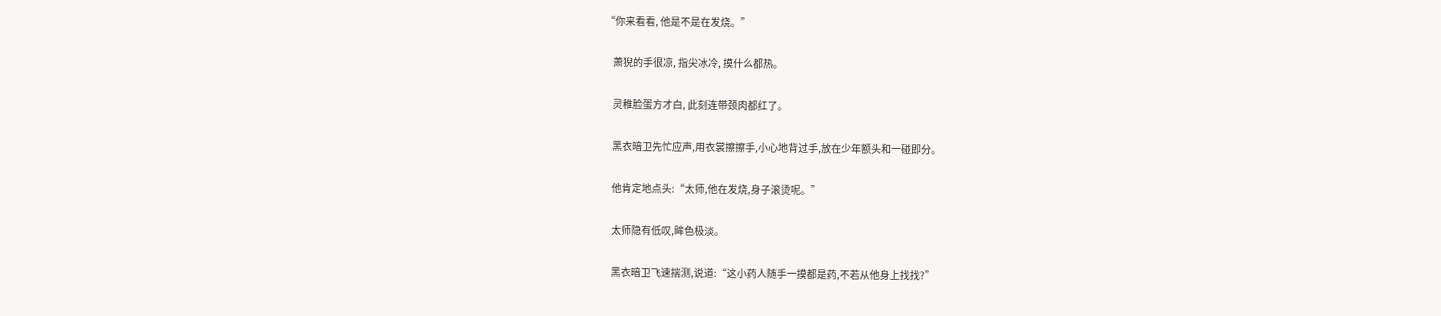“你来看看, 他是不是在发烧。”

    萧猊的手很凉, 指尖冰冷, 摸什么都热。

    灵稚脸蛋方才白, 此刻连带颈肉都红了。

    黑衣暗卫先忙应声,用衣裳擦擦手,小心地背过手,放在少年额头和一碰即分。

    他肯定地点头:“太师,他在发烧,身子滚烫呢。”

    太师隐有低叹,眸色极淡。

    黑衣暗卫飞速揣测,说道:“这小药人随手一摸都是药,不若从他身上找找?”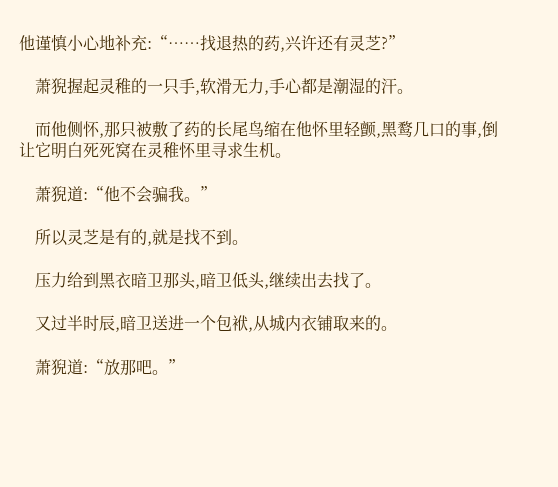他谨慎小心地补充:“……找退热的药,兴许还有灵芝?”

    萧猊握起灵稚的一只手,软滑无力,手心都是潮湿的汗。

    而他侧怀,那只被敷了药的长尾鸟缩在他怀里轻颤,黑鹜几口的事,倒让它明白死死窝在灵稚怀里寻求生机。

    萧猊道:“他不会骗我。”

    所以灵芝是有的,就是找不到。

    压力给到黑衣暗卫那头,暗卫低头,继续出去找了。

    又过半时辰,暗卫送进一个包袱,从城内衣铺取来的。

    萧猊道:“放那吧。”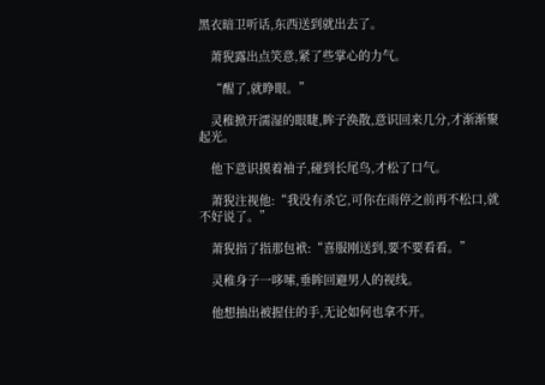黑衣暗卫听话,东西送到就出去了。

    萧猊露出点笑意,紧了些掌心的力气。

    “醒了,就睁眼。”

    灵稚掀开濡湿的眼睫,眸子涣散,意识回来几分,才渐渐聚起光。

    他下意识摸着袖子,碰到长尾鸟,才松了口气。

    萧猊注视他:“我没有杀它,可你在雨停之前再不松口,就不好说了。”

    萧猊指了指那包袱:“喜服刚送到,要不要看看。”

    灵稚身子一哆嗦,垂眸回避男人的视线。

    他想抽出被握住的手,无论如何也拿不开。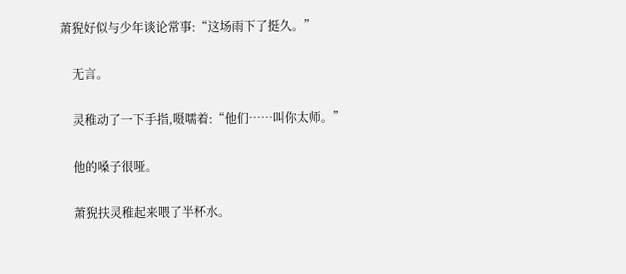萧猊好似与少年谈论常事:“这场雨下了挺久。”

    无言。

    灵稚动了一下手指,嗫嚅着:“他们……叫你太师。”

    他的嗓子很哑。

    萧猊扶灵稚起来喂了半杯水。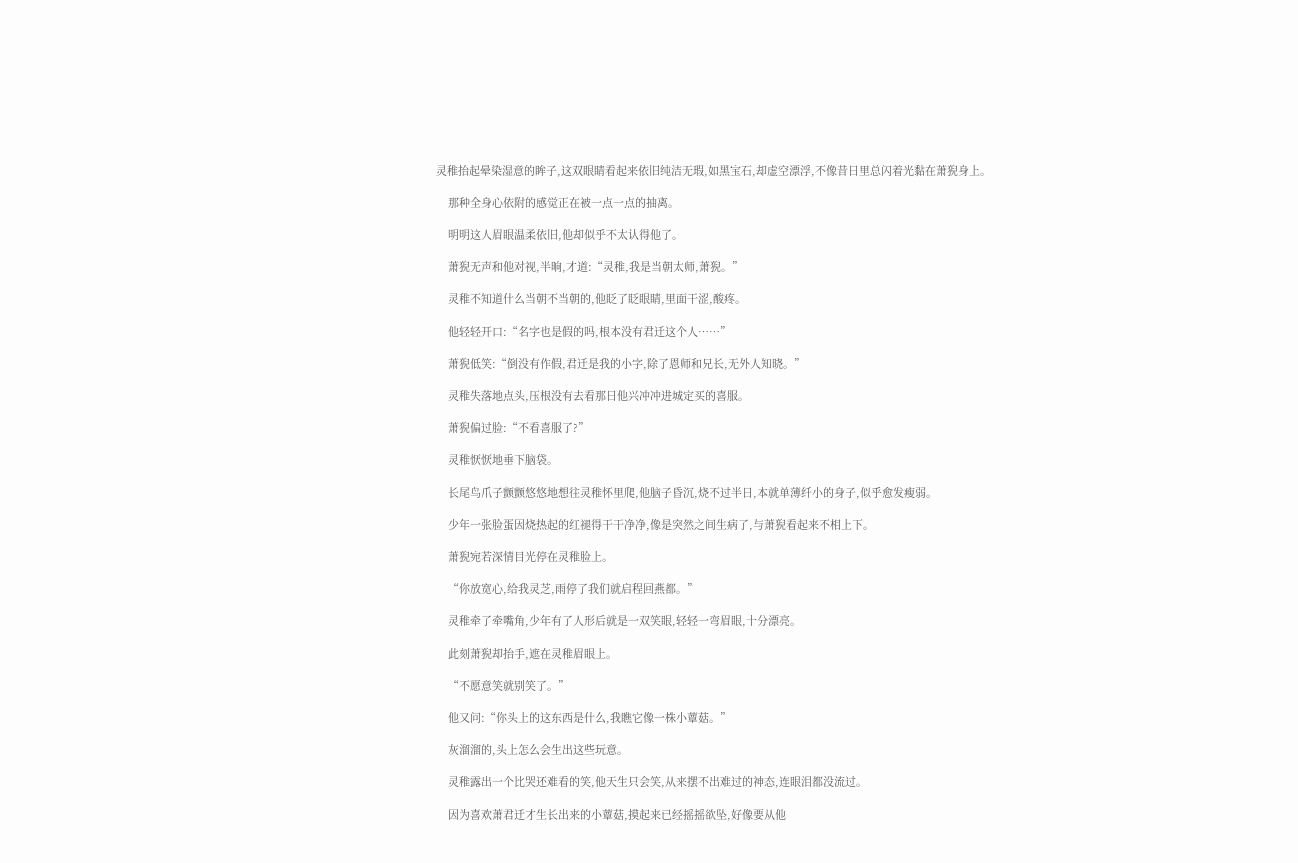灵稚抬起晕染湿意的眸子,这双眼睛看起来依旧纯洁无瑕,如黑宝石,却虚空漂浮,不像昔日里总闪着光黏在萧猊身上。

    那种全身心依附的感觉正在被一点一点的抽离。

    明明这人眉眼温柔依旧,他却似乎不太认得他了。

    萧猊无声和他对视,半晌,才道:“灵稚,我是当朝太师,萧猊。”

    灵稚不知道什么当朝不当朝的,他眨了眨眼睛,里面干涩,酸疼。

    他轻轻开口:“名字也是假的吗,根本没有君迁这个人……”

    萧猊低笑:“倒没有作假,君迁是我的小字,除了恩师和兄长,无外人知晓。”

    灵稚失落地点头,压根没有去看那日他兴冲冲进城定买的喜服。

    萧猊偏过脸:“不看喜服了?”

    灵稚恹恹地垂下脑袋。

    长尾鸟爪子颤颤悠悠地想往灵稚怀里爬,他脑子昏沉,烧不过半日,本就单薄纤小的身子,似乎愈发瘦弱。

    少年一张脸蛋因烧热起的红褪得干干净净,像是突然之间生病了,与萧猊看起来不相上下。

    萧猊宛若深情目光停在灵稚脸上。

    “你放宽心,给我灵芝,雨停了我们就启程回燕都。”

    灵稚牵了牵嘴角,少年有了人形后就是一双笑眼,轻轻一弯眉眼,十分漂亮。

    此刻萧猊却抬手,遮在灵稚眉眼上。

    “不愿意笑就别笑了。”

    他又问:“你头上的这东西是什么,我瞧它像一株小蕈菇。”

    灰溜溜的,头上怎么会生出这些玩意。

    灵稚露出一个比哭还难看的笑,他天生只会笑,从来摆不出难过的神态,连眼泪都没流过。

    因为喜欢萧君迁才生长出来的小蕈菇,摸起来已经摇摇欲坠,好像要从他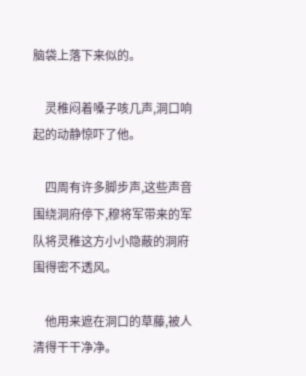脑袋上落下来似的。

    灵稚闷着嗓子咳几声,洞口响起的动静惊吓了他。

    四周有许多脚步声,这些声音围绕洞府停下,穆将军带来的军队将灵稚这方小小隐蔽的洞府围得密不透风。

    他用来遮在洞口的草藤,被人清得干干净净。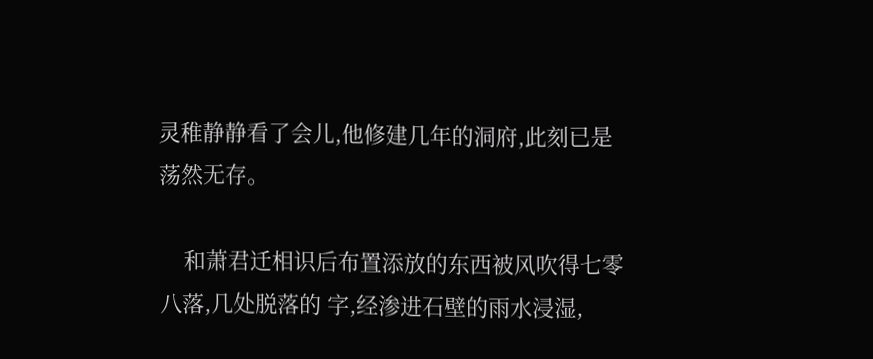灵稚静静看了会儿,他修建几年的洞府,此刻已是荡然无存。

    和萧君迁相识后布置添放的东西被风吹得七零八落,几处脱落的 字,经渗进石壁的雨水浸湿,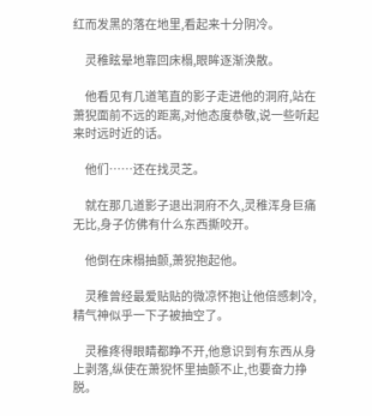红而发黑的落在地里,看起来十分阴冷。

    灵稚眩晕地靠回床榻,眼眸逐渐涣散。

    他看见有几道笔直的影子走进他的洞府,站在萧猊面前不远的距离,对他态度恭敬,说一些听起来时远时近的话。

    他们……还在找灵芝。

    就在那几道影子退出洞府不久,灵稚浑身巨痛无比,身子仿佛有什么东西撕咬开。

    他倒在床榻抽颤,萧猊抱起他。

    灵稚曾经最爱贴贴的微凉怀抱让他倍感刺冷,精气神似乎一下子被抽空了。

    灵稚疼得眼睛都睁不开,他意识到有东西从身上剥落,纵使在萧猊怀里抽颤不止,也要奋力挣脱。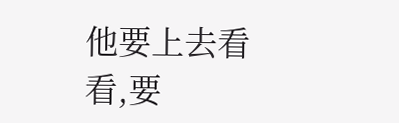他要上去看看,要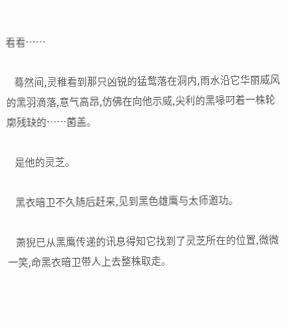看看……

    蓦然间,灵稚看到那只凶锐的猛鹜落在洞内,雨水沿它华丽威风的黑羽滴落,意气高昂,仿佛在向他示威,尖利的黑喙叼着一株轮廓残缺的……菌盖。

    是他的灵芝。

    黑衣暗卫不久随后赶来,见到黑色雄鹰与太师邀功。

    萧猊已从黑鹰传递的讯息得知它找到了灵芝所在的位置,微微一笑,命黑衣暗卫带人上去整株取走。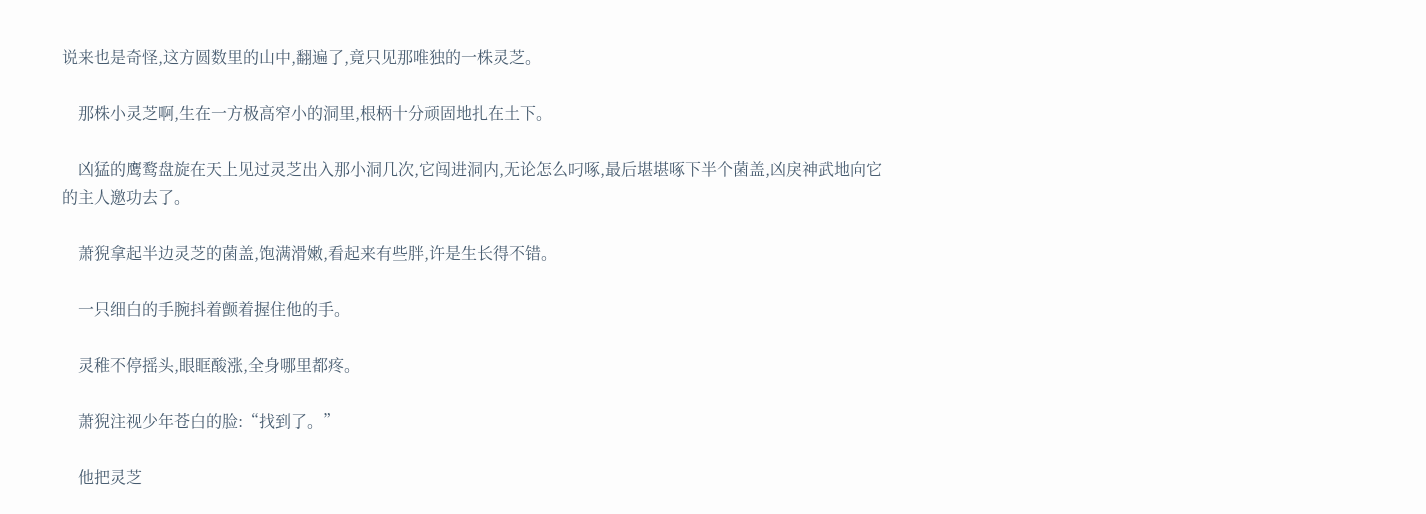说来也是奇怪,这方圆数里的山中,翻遍了,竟只见那唯独的一株灵芝。

    那株小灵芝啊,生在一方极高窄小的洞里,根柄十分顽固地扎在土下。

    凶猛的鹰鹜盘旋在天上见过灵芝出入那小洞几次,它闯进洞内,无论怎么叼啄,最后堪堪啄下半个菌盖,凶戾神武地向它的主人邀功去了。

    萧猊拿起半边灵芝的菌盖,饱满滑嫩,看起来有些胖,许是生长得不错。

    一只细白的手腕抖着颤着握住他的手。

    灵稚不停摇头,眼眶酸涨,全身哪里都疼。

    萧猊注视少年苍白的脸:“找到了。”

    他把灵芝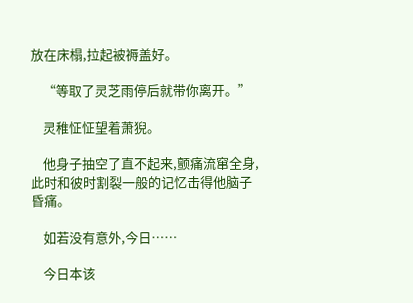放在床榻,拉起被褥盖好。

    “等取了灵芝雨停后就带你离开。”

    灵稚怔怔望着萧猊。

    他身子抽空了直不起来,颤痛流窜全身,此时和彼时割裂一般的记忆击得他脑子昏痛。

    如若没有意外,今日……

    今日本该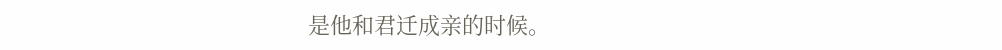是他和君迁成亲的时候。